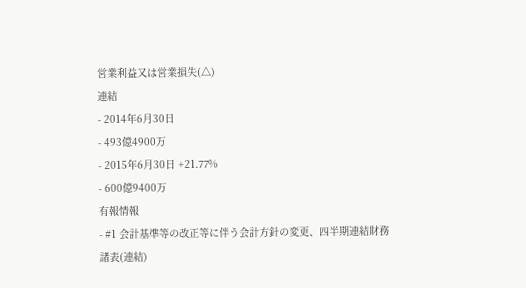営業利益又は営業損失(△)
連結
- 2014年6月30日
- 493億4900万
- 2015年6月30日 +21.77%
- 600億9400万
有報情報
- #1 会計基準等の改正等に伴う会計方針の変更、四半期連結財務諸表(連結)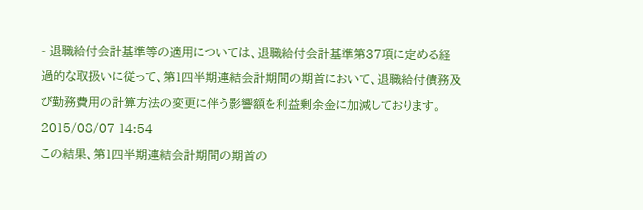- 退職給付会計基準等の適用については、退職給付会計基準第37項に定める経過的な取扱いに従って、第1四半期連結会計期間の期首において、退職給付債務及び勤務費用の計算方法の変更に伴う影響額を利益剰余金に加減しております。2015/08/07 14:54
この結果、第1四半期連結会計期間の期首の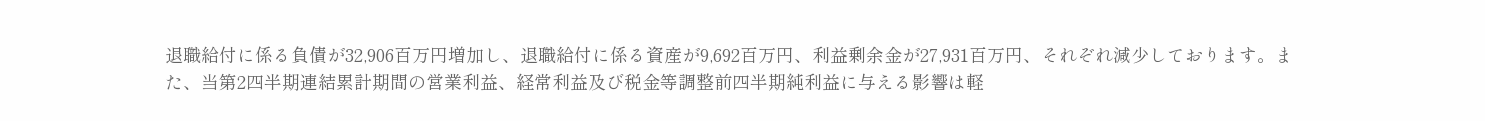退職給付に係る負債が32,906百万円増加し、退職給付に係る資産が9,692百万円、利益剰余金が27,931百万円、それぞれ減少しております。また、当第2四半期連結累計期間の営業利益、経常利益及び税金等調整前四半期純利益に与える影響は軽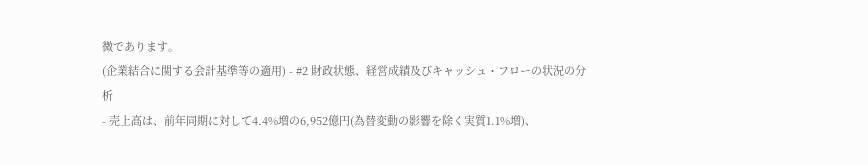微であります。
(企業結合に関する会計基準等の適用) - #2 財政状態、経営成績及びキャッシュ・フローの状況の分析
- 売上高は、前年同期に対して4.4%増の6,952億円(為替変動の影響を除く実質1.1%増)、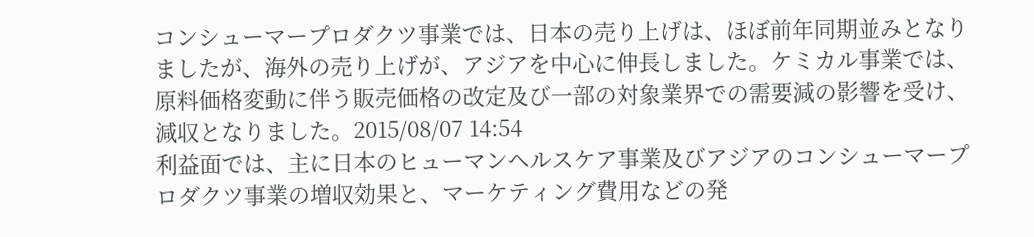コンシューマープロダクツ事業では、日本の売り上げは、ほぼ前年同期並みとなりましたが、海外の売り上げが、アジアを中心に伸長しました。ケミカル事業では、原料価格変動に伴う販売価格の改定及び一部の対象業界での需要減の影響を受け、減収となりました。2015/08/07 14:54
利益面では、主に日本のヒューマンヘルスケア事業及びアジアのコンシューマープロダクツ事業の増収効果と、マーケティング費用などの発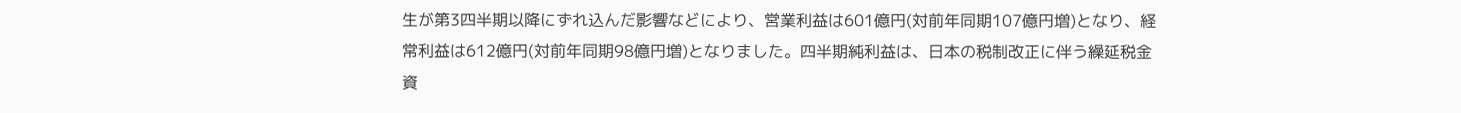生が第3四半期以降にずれ込んだ影響などにより、営業利益は601億円(対前年同期107億円増)となり、経常利益は612億円(対前年同期98億円増)となりました。四半期純利益は、日本の税制改正に伴う繰延税金資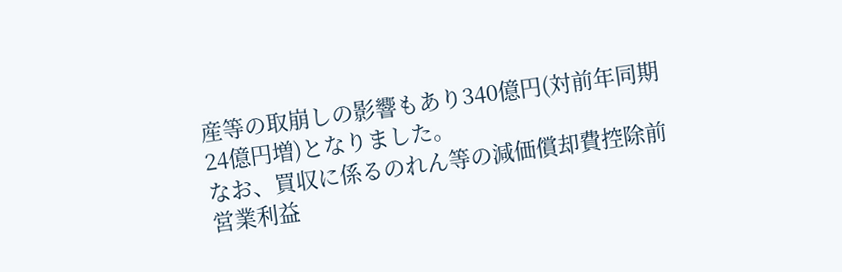産等の取崩しの影響もあり340億円(対前年同期24億円増)となりました。
なお、買収に係るのれん等の減価償却費控除前営業利益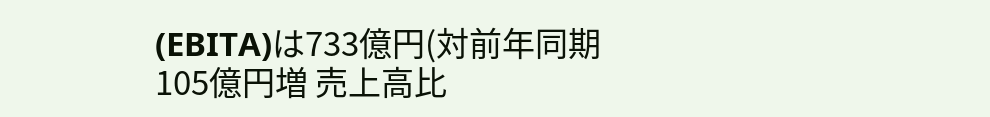(EBITA)は733億円(対前年同期105億円増 売上高比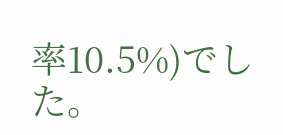率10.5%)でした。